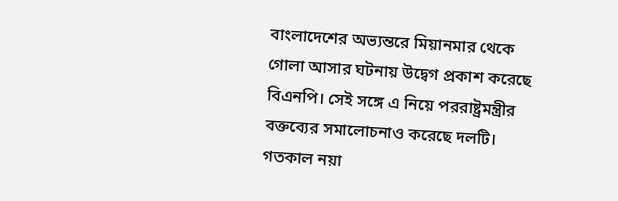বাংলাদেশের অভ্যন্তরে মিয়ানমার থেকে গোলা আসার ঘটনায় উদ্বেগ প্রকাশ করেছে বিএনপি। সেই সঙ্গে এ নিয়ে পররাষ্ট্রমন্ত্রীর বক্তব্যের সমালোচনাও করেছে দলটি। গতকাল নয়া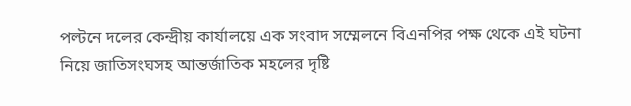পল্টনে দলের কেন্দ্রীয় কার্যালয়ে এক সংবাদ সম্মেলনে বিএনপির পক্ষ থেকে এই ঘটনা নিয়ে জাতিসংঘসহ আন্তর্জাতিক মহলের দৃষ্টি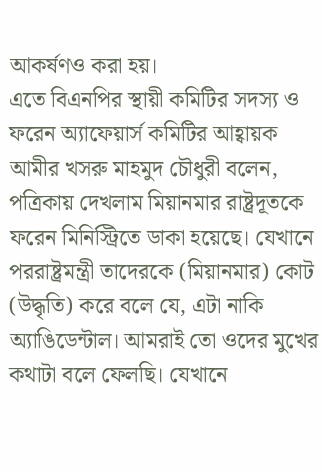আকর্ষণও করা হয়।
এতে বিএনপির স্থায়ী কমিটির সদস্য ও ফরেন অ্যাফেয়ার্স কমিটির আহ্বায়ক আমীর খসরু মাহমুদ চৌধুরী বলেন, পত্রিকায় দেখলাম মিয়ানমার রাষ্ট্রদূতকে ফরেন মিনিস্ট্রিতে ডাকা হয়েছে। যেখানে পররাষ্ট্রমন্ত্রী তাদেরকে (মিয়ানমার) কোট (উদ্ধৃতি) করে বলে যে, এটা নাকি অ্যাঙিডেন্টাল। আমরাই তো ওদের মুখের কথাটা বলে ফেলছি। যেখানে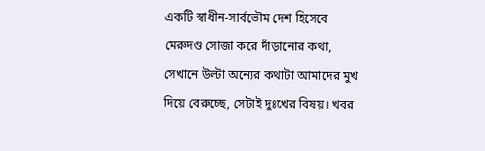একটি স্বাধীন-সার্বভৌম দেশ হিসেবে মেরুদণ্ড সোজা করে দাঁড়ানোর কথা, সেখানে উল্টা অন্যের কথাটা আমাদের মুখ দিয়ে বেরুচ্ছে, সেটাই দুঃখের বিষয়। খবর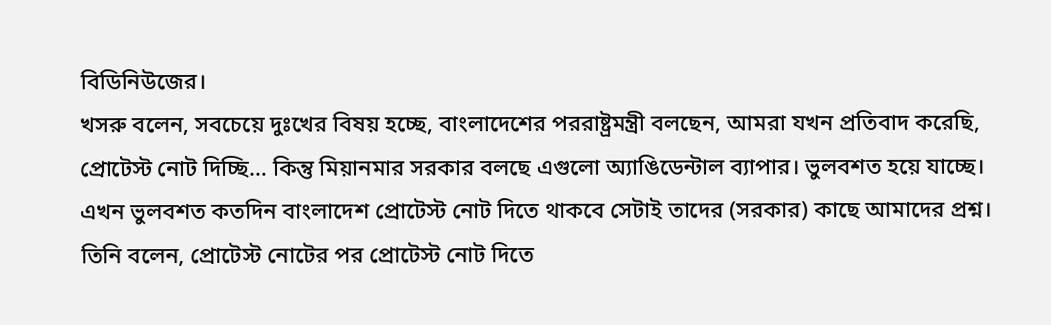বিডিনিউজের।
খসরু বলেন, সবচেয়ে দুঃখের বিষয় হচ্ছে, বাংলাদেশের পররাষ্ট্রমন্ত্রী বলছেন, আমরা যখন প্রতিবাদ করেছি, প্রোটেস্ট নোট দিচ্ছি… কিন্তু মিয়ানমার সরকার বলছে এগুলো অ্যাঙিডেন্টাল ব্যাপার। ভুলবশত হয়ে যাচ্ছে। এখন ভুলবশত কতদিন বাংলাদেশ প্রোটেস্ট নোট দিতে থাকবে সেটাই তাদের (সরকার) কাছে আমাদের প্রশ্ন।
তিনি বলেন, প্রোটেস্ট নোটের পর প্রোটেস্ট নোট দিতে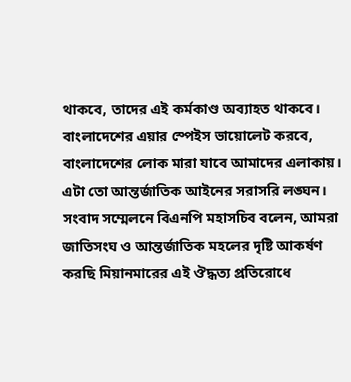থাকবে, তাদের এই কর্মকাণ্ড অব্যাহত থাকবে। বাংলাদেশের এয়ার স্পেইস ভায়োলেট করবে, বাংলাদেশের লোক মারা যাবে আমাদের এলাকায়। এটা তো আন্তর্জাতিক আইনের সরাসরি লঙ্ঘন।
সংবাদ সম্মেলনে বিএনপি মহাসচিব বলেন, আমরা জাতিসংঘ ও আন্তর্জাতিক মহলের দৃষ্টি আকর্ষণ করছি মিয়ানমারের এই ঔদ্ধত্য প্রতিরোধে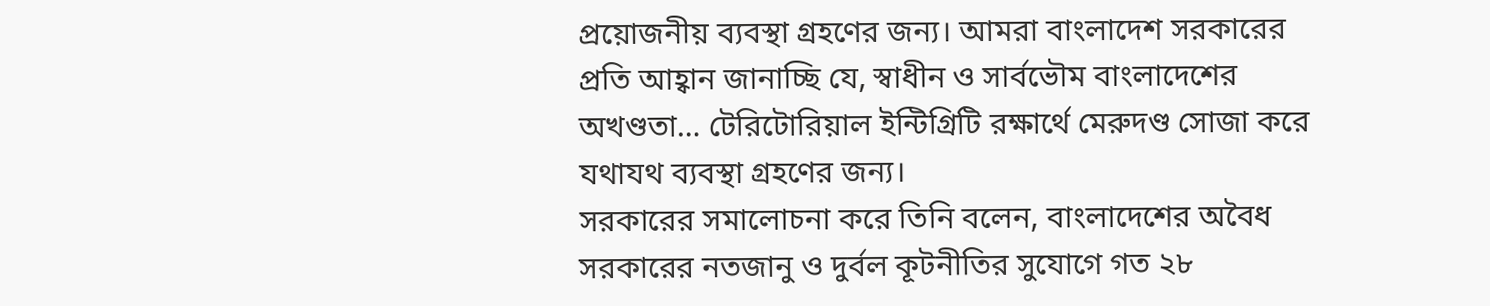প্রয়োজনীয় ব্যবস্থা গ্রহণের জন্য। আমরা বাংলাদেশ সরকারের প্রতি আহ্বান জানাচ্ছি যে, স্বাধীন ও সার্বভৌম বাংলাদেশের অখণ্ডতা… টেরিটোরিয়াল ইন্টিগ্রিটি রক্ষার্থে মেরুদণ্ড সোজা করে যথাযথ ব্যবস্থা গ্রহণের জন্য।
সরকারের সমালোচনা করে তিনি বলেন, বাংলাদেশের অবৈধ সরকারের নতজানু ও দুর্বল কূটনীতির সুযোগে গত ২৮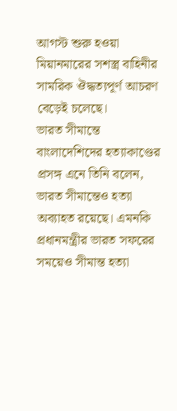আগস্ট শুরু হওয়া মিয়ানমারের সশস্ত্র বাহিনীর সামরিক ঔদ্ধত্যপূর্ণ আচরণ বেড়েই চলেছে।
ভারত সীমান্তে বাংলাদেশিদের হত্যাকাণ্ডের প্রসঙ্গ এনে তিনি বলেন, ভারত সীমান্তেও হত্যা অব্যাহত রয়েছে। এমনকি প্রধানমন্ত্রীর ভারত সফরের সময়েও সীমান্ত হত্যা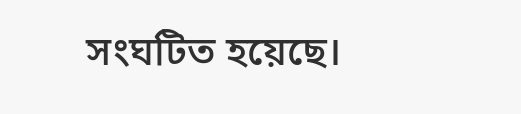সংঘটিত হয়েছে।